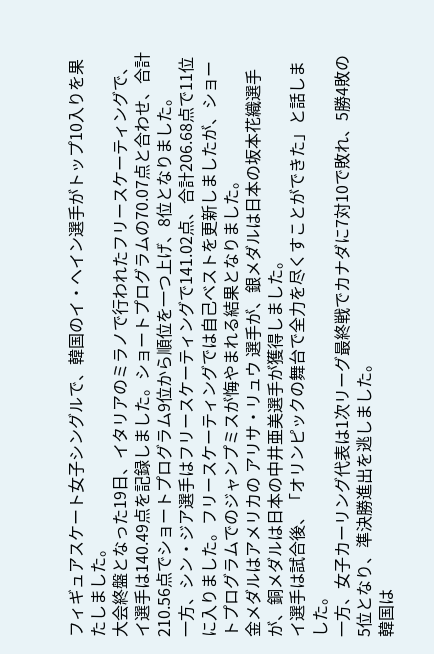フィギュアスケート女子シングルで、韓国のイ・ヘイン選手がトップ10入りを果たしました。
大会終盤となった19日、イタリアのミラノで行われたフリースケーティングで、イ選手は140.49点を記録しました。ショートプログラムの70.07点と合わせ、合計210.56点でショートプログラム9位から順位を一つ上げ、8位となりました。
一方、シン・ジア選手はフリースケーティングで141.02点、合計206.68点で11位に入りました。フリースケーティングでは自己ベストを更新しましたが、ショートプログラムでのジャンプミスが悔やまれる結果となりました。
金メダルはアメリカの アリサ・リュウ 選手が、銀メダルは日本の坂本花織選手が、銅メダルは日本の中井亜美選手が獲得しました。
イ選手は試合後、「オリンピックの舞台で全力を尽くすことができた」と話しました。
一方、女子カーリング代表は1次リーグ最終戦でカナダに7対10で敗れ、5勝4敗の5位となり、準決勝進出を逃しました。
韓国は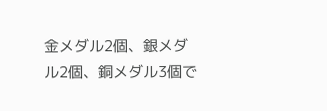金メダル2個、銀メダル2個、銅メダル3個で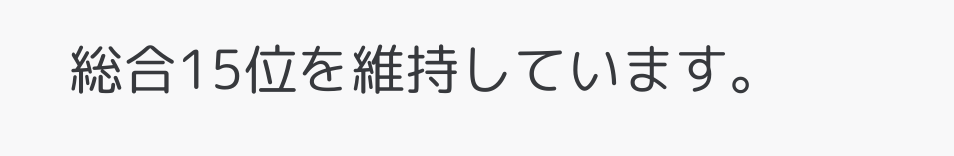総合15位を維持しています。